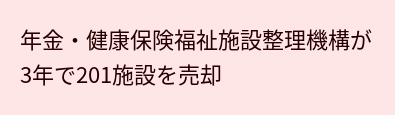年金・健康保険福祉施設整理機構が3年で201施設を売却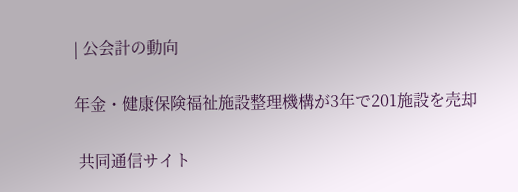| 公会計の動向

年金・健康保険福祉施設整理機構が3年で201施設を売却

 共同通信サイト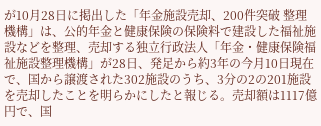が10月28日に掲出した「年金施設売却、200件突破 整理機構」は、公的年金と健康保険の保険料で建設した福祉施設などを整理、売却する独立行政法人「年金・健康保険福祉施設整理機構」が28日、発足から約3年の今月10日現在で、国から譲渡された302施設のうち、3分の2の201施設を売却したことを明らかにしたと報じる。売却額は1117億円で、国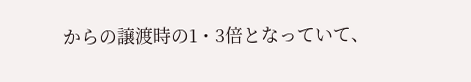からの譲渡時の1・3倍となっていて、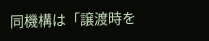同機構は「譲渡時を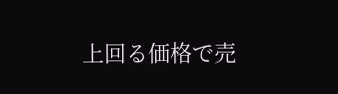上回る価格で売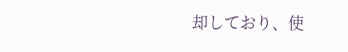却しており、使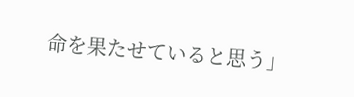命を果たせていると思う」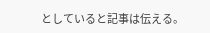としていると記事は伝える。